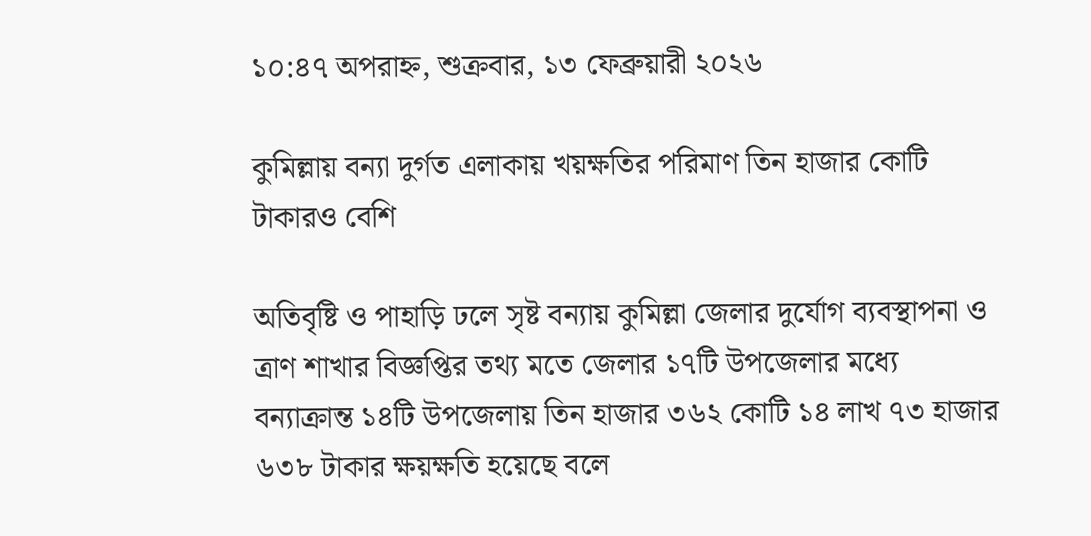১০:৪৭ অপরাহ্ন, শুক্রবার, ১৩ ফেব্রুয়ারী ২০২৬

কুমিল্লায় বন্যা দুর্গত এলাকায় খয়ক্ষতির পরিমাণ তিন হাজার কোটি টাকারও বেশি

অতিবৃষ্টি ও পাহাড়ি ঢলে সৃষ্ট বন্যায় কুমিল্লা জেলার দুর্যোগ ব্যবস্থাপনা ও ত্রাণ শাখার বিজ্ঞপ্তির তথ্য মতে জেলার ১৭টি উপজেলার মধ্যে বন্যাক্রান্ত ১৪টি উপজেলায় তিন হাজার ৩৬২ কোটি ১৪ লাখ ৭৩ হাজার ৬৩৮ টাকার ক্ষয়ক্ষতি হয়েছে বলে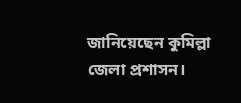জানিয়েছেন কুমিল্লা জেলা প্রশাসন।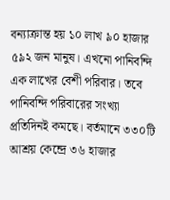বন্যাক্রান্ত হয় ১০ লাখ ৯০ হাজার ৫৯২ জন মানুষ। এখনো পানিবন্দি এক লাখের বেশী পরিবার। তবে পানিবন্দি পরিবারের সংখ্যা প্রতিদিনই কমছে। বর্তমানে ৩৩০টি আশ্রয় কেন্দ্রে ৩৬ হাজার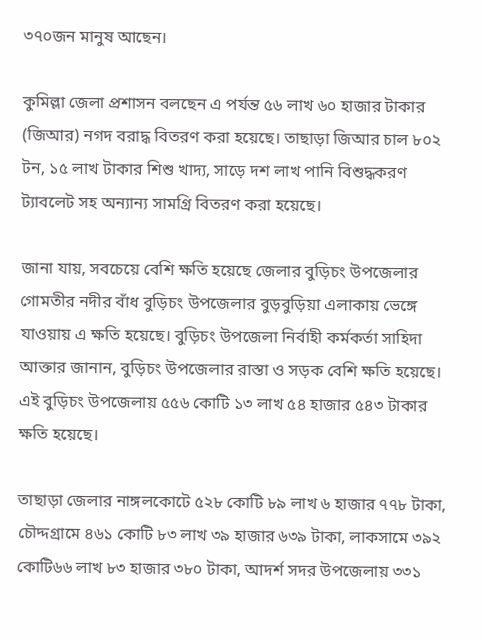৩৭০জন মানুষ আছেন।

কুমিল্লা জেলা প্রশাসন বলছেন এ পর্যন্ত ৫৬ লাখ ৬০ হাজার টাকার (জিআর) নগদ বরাদ্ধ বিতরণ করা হয়েছে। তাছাড়া জিআর চাল ৮০২ টন, ১৫ লাখ টাকার শিশু খাদ্য, সাড়ে দশ লাখ পানি বিশুদ্ধকরণ ট্যাবলেট সহ অন্যান্য সামগ্রি বিতরণ করা হয়েছে।

জানা যায়, সবচেয়ে বেশি ক্ষতি হয়েছে জেলার বুড়িচং উপজেলার গোমতীর নদীর বাঁধ বুড়িচং উপজেলার বুড়বুড়িয়া এলাকায় ভেঙ্গে যাওয়ায় এ ক্ষতি হয়েছে। বুড়িচং উপজেলা নির্বাহী কর্মকর্তা সাহিদা আক্তার জানান, বুড়িচং উপজেলার রাস্তা ও সড়ক বেশি ক্ষতি হয়েছে। এই বুড়িচং উপজেলায় ৫৫৬ কোটি ১৩ লাখ ৫৪ হাজার ৫৪৩ টাকার ক্ষতি হয়েছে।

তাছাড়া জেলার নাঙ্গলকোটে ৫২৮ কোটি ৮৯ লাখ ৬ হাজার ৭৭৮ টাকা, চৌদ্দগ্রামে ৪৬১ কোটি ৮৩ লাখ ৩৯ হাজার ৬৩৯ টাকা, লাকসামে ৩৯২ কোটি৬৬ লাখ ৮৩ হাজার ৩৮০ টাকা, আদর্শ সদর উপজেলায় ৩৩১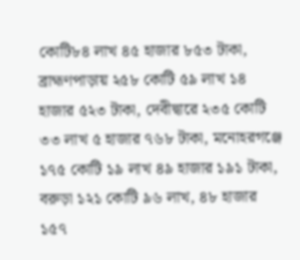কোটি৮৪ লাখ ৪৫ হাজার ৮৫৩ টাকা, ব্রাহ্মণপাড়ায় ২৫৮ কোটি ৫৯ লাখ ১৪ হাজার ৫২৩ টাকা, দেবীদ্বারে ২৩৫ কোটি ৩৩ লাখ ৫ হাজার ৭৬৮ টাকা, মনোহরগঞ্জে ১৭৫ কোটি ১৯ লাখ ৪৯ হাজার ১৯১ টাকা, বরুড়া ১২১ কোটি ৯৬ লাখ, ৪৮ হাজার ১৫৭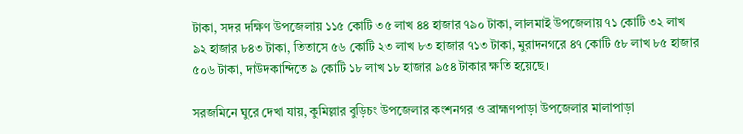টাকা, সদর দক্ষিণ উপজেলায় ১১৫ কোটি ৩৫ লাখ ৪৪ হাজার ৭৯০ টাকা, লালমাই উপজেলায় ৭১ কোটি ৩২ লাখ ৯২ হাজার ৮৪৩ টাকা, তিতাসে ৫৬ কোটি ২৩ লাখ ৮৩ হাজার ৭১৩ টাকা, মুরাদনগরে ৪৭ কোটি ৫৮ লাখ ৮৫ হাজার ৫০৬ টাকা, দাউদকান্দিতে ৯ কোটি ১৮ লাখ ১৮ হাজার ৯৫৪ টাকার ক্ষতি হয়েছে।

সরজমিনে ঘুরে দেখা যায়, কুমিল্লার বুড়িচং উপজেলার কংশনগর ও ব্রাহ্মণপাড়া উপজেলার মালাপাড়া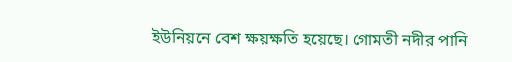ইউনিয়নে বেশ ক্ষয়ক্ষতি হয়েছে। গোমতী নদীর পানি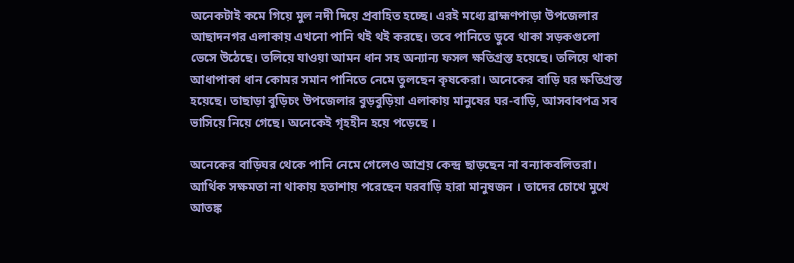অনেকটাই কমে গিয়ে মুল নদী দিয়ে প্রবাহিত হচ্ছে। এরই মধ্যে ব্রাহ্মণপাড়া উপজেলার আছাদনগর এলাকায় এখনো পানি থই থই করছে। তবে পানিতে ডুবে থাকা সড়কগুলো ভেসে উঠেছে। তলিয়ে যাওয়া আমন ধান সহ অন্যান্য ফসল ক্ষতিগ্রস্ত হয়েছে। তলিয়ে থাকা আধাপাকা ধান কোমর সমান পানিতে নেমে তুলছেন কৃষকেরা। অনেকের বাড়ি ঘর ক্ষতিগ্রস্ত হয়েছে। তাছাড়া বুড়িচং উপজেলার বুড়বুড়িয়া এলাকায় মানুষের ঘর-বাড়ি, আসবাবপত্র সব ভাসিয়ে নিয়ে গেছে। অনেকেই গৃহহীন হয়ে পড়েছে ।

অনেকের বাড়িঘর থেকে পানি নেমে গেলেও আশ্রয় কেন্দ্র ছাড়ছেন না বন্যাকবলিতরা। আর্থিক সক্ষমতা না থাকায় হতাশায় পরেছেন ঘরবাড়ি হারা মানুষজন । তাদের চোখে মুখে আতঙ্ক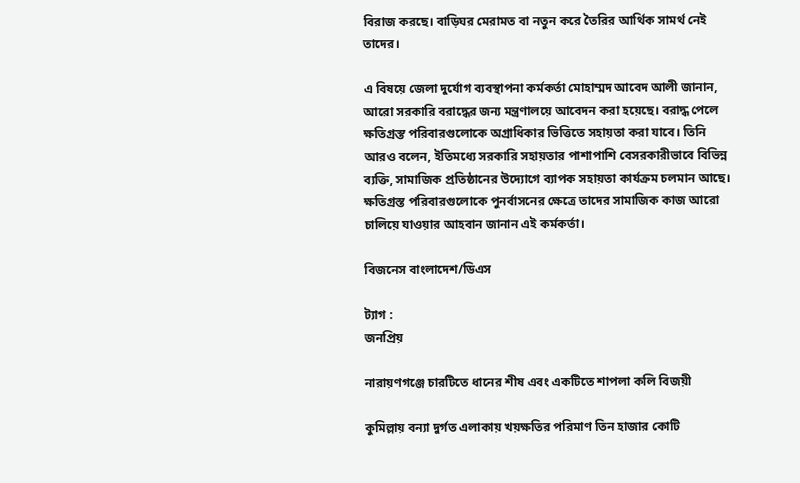বিরাজ করছে। বাড়িঘর মেরামত বা নতুন করে তৈরির আর্থিক সামর্থ নেই তাদের।

এ বিষয়ে জেলা দুর্যোগ ব্যবস্থাপনা কর্মকর্তা মোহাম্মদ আবেদ আলী জানান, আরো সরকারি বরাদ্ধের জন্য মন্ত্রণালয়ে আবেদন করা হয়েছে। বরাদ্ধ পেলে ক্ষতিগ্রস্ত পরিবারগুলোকে অগ্রাধিকার ভিত্তিতে সহায়তা করা যাবে। তিনি আরও বলেন, ইতিমধ্যে সরকারি সহায়তার পাশাপাশি বেসরকারীভাবে বিভিন্ন ব্যক্তি, সামাজিক প্রতিষ্ঠানের উদ্যোগে ব্যাপক সহায়তা কার্যক্রম চলমান আছে। ক্ষতিগ্রস্ত পরিবারগুলোকে পুনর্বাসনের ক্ষেত্রে তাদের সামাজিক কাজ আরো চালিয়ে যাওয়ার আহবান জানান এই কর্মকর্তা।

বিজনেস বাংলাদেশ/ডিএস

ট্যাগ :
জনপ্রিয়

নারায়ণগঞ্জে চারটিতে ধানের শীষ এবং একটিতে শাপলা কলি বিজয়ী

কুমিল্লায় বন্যা দুর্গত এলাকায় খয়ক্ষতির পরিমাণ তিন হাজার কোটি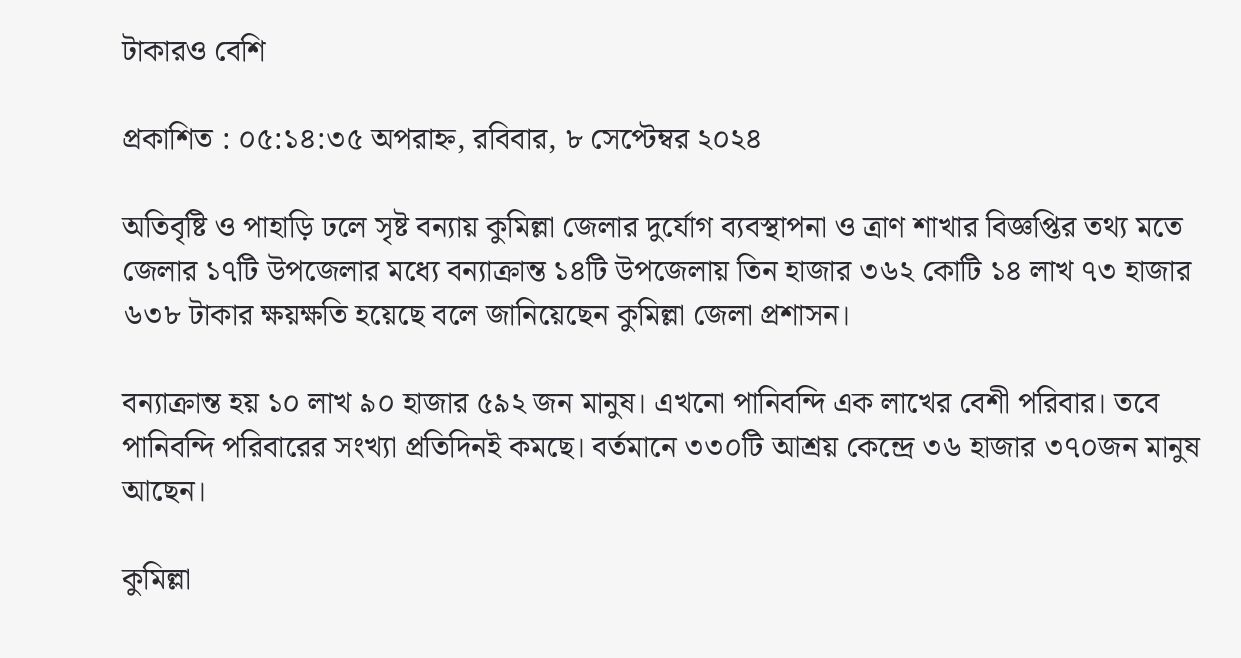টাকারও বেশি

প্রকাশিত : ০৫:১৪:৩৫ অপরাহ্ন, রবিবার, ৮ সেপ্টেম্বর ২০২৪

অতিবৃষ্টি ও পাহাড়ি ঢলে সৃষ্ট বন্যায় কুমিল্লা জেলার দুর্যোগ ব্যবস্থাপনা ও ত্রাণ শাখার বিজ্ঞপ্তির তথ্য মতে জেলার ১৭টি উপজেলার মধ্যে বন্যাক্রান্ত ১৪টি উপজেলায় তিন হাজার ৩৬২ কোটি ১৪ লাখ ৭৩ হাজার ৬৩৮ টাকার ক্ষয়ক্ষতি হয়েছে বলে জানিয়েছেন কুমিল্লা জেলা প্রশাসন।

বন্যাক্রান্ত হয় ১০ লাখ ৯০ হাজার ৫৯২ জন মানুষ। এখনো পানিবন্দি এক লাখের বেশী পরিবার। তবে পানিবন্দি পরিবারের সংখ্যা প্রতিদিনই কমছে। বর্তমানে ৩৩০টি আশ্রয় কেন্দ্রে ৩৬ হাজার ৩৭০জন মানুষ আছেন।

কুমিল্লা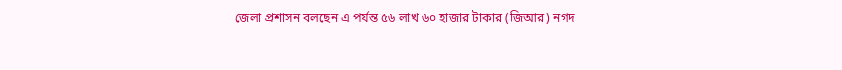জেলা প্রশাসন বলছেন এ পর্যন্ত ৫৬ লাখ ৬০ হাজার টাকার (জিআর) নগদ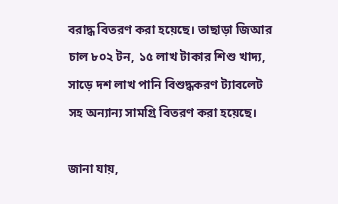বরাদ্ধ বিতরণ করা হয়েছে। তাছাড়া জিআর চাল ৮০২ টন, ১৫ লাখ টাকার শিশু খাদ্য, সাড়ে দশ লাখ পানি বিশুদ্ধকরণ ট্যাবলেট সহ অন্যান্য সামগ্রি বিতরণ করা হয়েছে।

জানা যায়,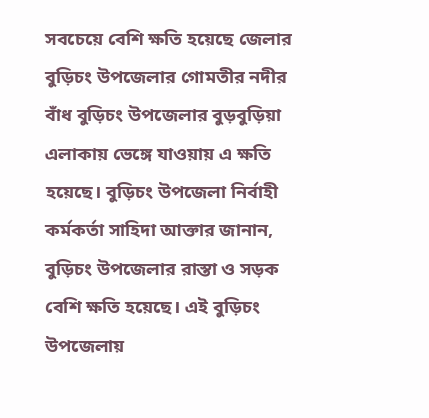সবচেয়ে বেশি ক্ষতি হয়েছে জেলার বুড়িচং উপজেলার গোমতীর নদীর বাঁধ বুড়িচং উপজেলার বুড়বুড়িয়া এলাকায় ভেঙ্গে যাওয়ায় এ ক্ষতি হয়েছে। বুড়িচং উপজেলা নির্বাহী কর্মকর্তা সাহিদা আক্তার জানান, বুড়িচং উপজেলার রাস্তা ও সড়ক বেশি ক্ষতি হয়েছে। এই বুড়িচং উপজেলায়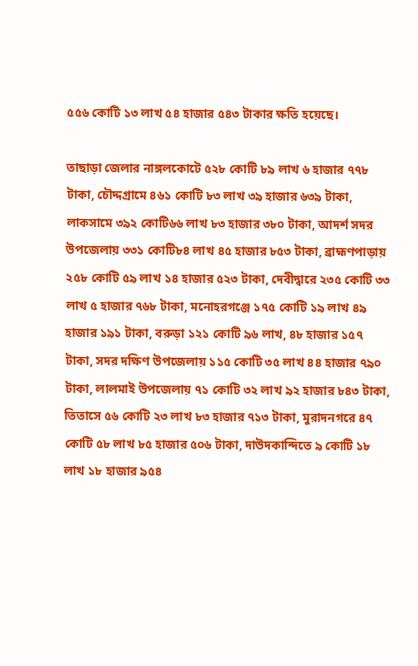৫৫৬ কোটি ১৩ লাখ ৫৪ হাজার ৫৪৩ টাকার ক্ষতি হয়েছে।

তাছাড়া জেলার নাঙ্গলকোটে ৫২৮ কোটি ৮৯ লাখ ৬ হাজার ৭৭৮ টাকা, চৌদ্দগ্রামে ৪৬১ কোটি ৮৩ লাখ ৩৯ হাজার ৬৩৯ টাকা, লাকসামে ৩৯২ কোটি৬৬ লাখ ৮৩ হাজার ৩৮০ টাকা, আদর্শ সদর উপজেলায় ৩৩১ কোটি৮৪ লাখ ৪৫ হাজার ৮৫৩ টাকা, ব্রাহ্মণপাড়ায় ২৫৮ কোটি ৫৯ লাখ ১৪ হাজার ৫২৩ টাকা, দেবীদ্বারে ২৩৫ কোটি ৩৩ লাখ ৫ হাজার ৭৬৮ টাকা, মনোহরগঞ্জে ১৭৫ কোটি ১৯ লাখ ৪৯ হাজার ১৯১ টাকা, বরুড়া ১২১ কোটি ৯৬ লাখ, ৪৮ হাজার ১৫৭ টাকা, সদর দক্ষিণ উপজেলায় ১১৫ কোটি ৩৫ লাখ ৪৪ হাজার ৭৯০ টাকা, লালমাই উপজেলায় ৭১ কোটি ৩২ লাখ ৯২ হাজার ৮৪৩ টাকা, তিতাসে ৫৬ কোটি ২৩ লাখ ৮৩ হাজার ৭১৩ টাকা, মুরাদনগরে ৪৭ কোটি ৫৮ লাখ ৮৫ হাজার ৫০৬ টাকা, দাউদকান্দিতে ৯ কোটি ১৮ লাখ ১৮ হাজার ৯৫৪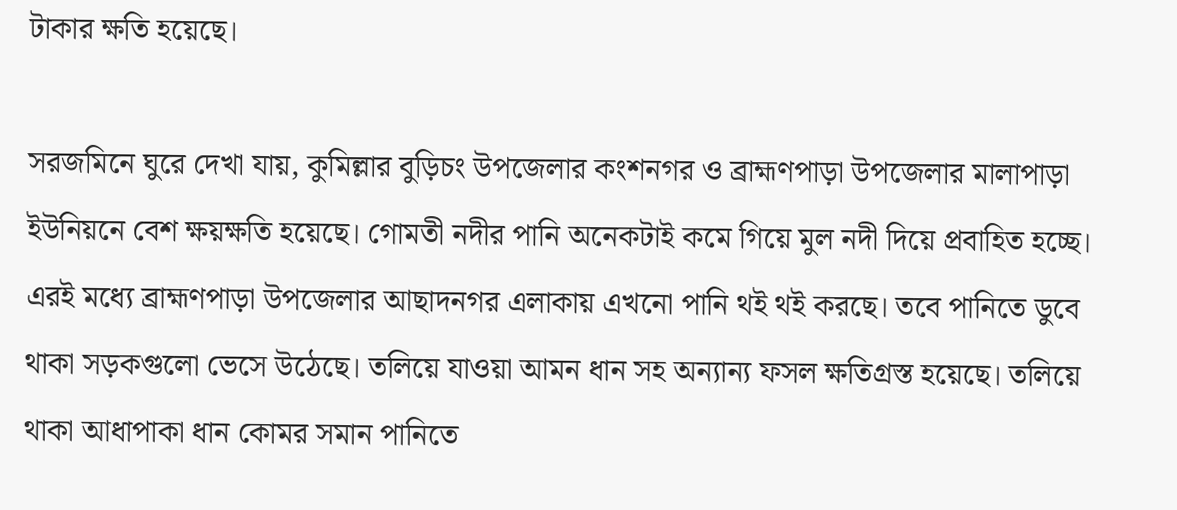টাকার ক্ষতি হয়েছে।

সরজমিনে ঘুরে দেখা যায়, কুমিল্লার বুড়িচং উপজেলার কংশনগর ও ব্রাহ্মণপাড়া উপজেলার মালাপাড়া ইউনিয়নে বেশ ক্ষয়ক্ষতি হয়েছে। গোমতী নদীর পানি অনেকটাই কমে গিয়ে মুল নদী দিয়ে প্রবাহিত হচ্ছে। এরই মধ্যে ব্রাহ্মণপাড়া উপজেলার আছাদনগর এলাকায় এখনো পানি থই থই করছে। তবে পানিতে ডুবে থাকা সড়কগুলো ভেসে উঠেছে। তলিয়ে যাওয়া আমন ধান সহ অন্যান্য ফসল ক্ষতিগ্রস্ত হয়েছে। তলিয়ে থাকা আধাপাকা ধান কোমর সমান পানিতে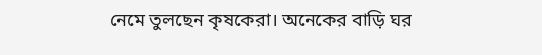নেমে তুলছেন কৃষকেরা। অনেকের বাড়ি ঘর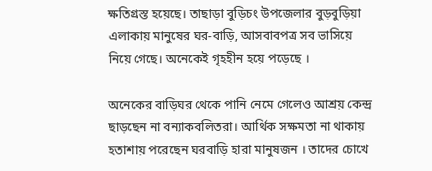ক্ষতিগ্রস্ত হয়েছে। তাছাড়া বুড়িচং উপজেলার বুড়বুড়িয়া এলাকায় মানুষের ঘর-বাড়ি, আসবাবপত্র সব ভাসিয়ে নিয়ে গেছে। অনেকেই গৃহহীন হয়ে পড়েছে ।

অনেকের বাড়িঘর থেকে পানি নেমে গেলেও আশ্রয় কেন্দ্র ছাড়ছেন না বন্যাকবলিতরা। আর্থিক সক্ষমতা না থাকায় হতাশায় পরেছেন ঘরবাড়ি হারা মানুষজন । তাদের চোখে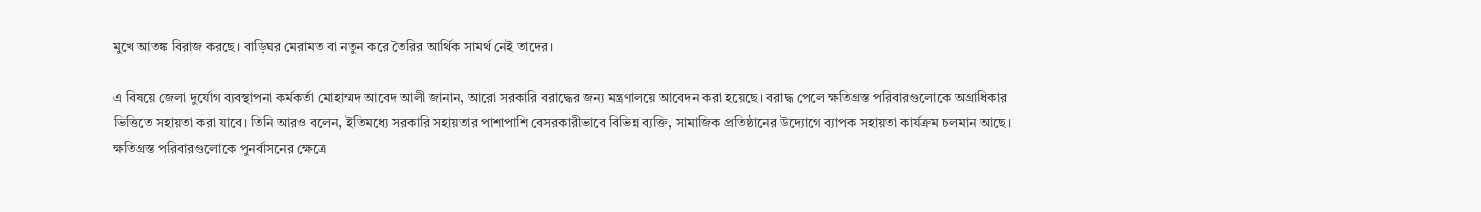মুখে আতঙ্ক বিরাজ করছে। বাড়িঘর মেরামত বা নতুন করে তৈরির আর্থিক সামর্থ নেই তাদের।

এ বিষয়ে জেলা দুর্যোগ ব্যবস্থাপনা কর্মকর্তা মোহাম্মদ আবেদ আলী জানান, আরো সরকারি বরাদ্ধের জন্য মন্ত্রণালয়ে আবেদন করা হয়েছে। বরাদ্ধ পেলে ক্ষতিগ্রস্ত পরিবারগুলোকে অগ্রাধিকার ভিত্তিতে সহায়তা করা যাবে। তিনি আরও বলেন, ইতিমধ্যে সরকারি সহায়তার পাশাপাশি বেসরকারীভাবে বিভিন্ন ব্যক্তি, সামাজিক প্রতিষ্ঠানের উদ্যোগে ব্যাপক সহায়তা কার্যক্রম চলমান আছে। ক্ষতিগ্রস্ত পরিবারগুলোকে পুনর্বাসনের ক্ষেত্রে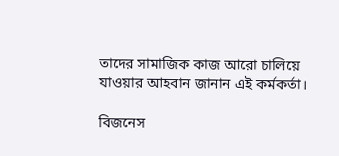তাদের সামাজিক কাজ আরো চালিয়ে যাওয়ার আহবান জানান এই কর্মকর্তা।

বিজনেস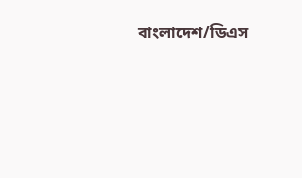বাংলাদেশ/ডিএস